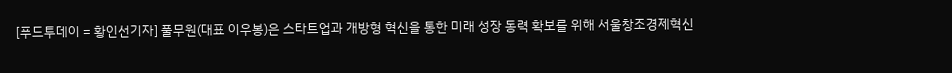[푸드투데이 = 황인선기자] 풀무원(대표 이우봉)은 스타트업과 개방형 혁신을 통한 미래 성장 동력 확보를 위해 서울창조경제혁신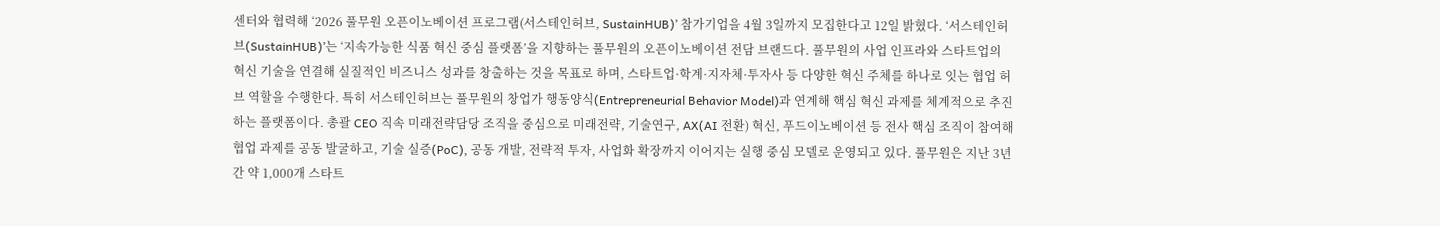센터와 협력해 ‘2026 풀무원 오픈이노베이션 프로그램(서스테인허브, SustainHUB)’ 참가기업을 4월 3일까지 모집한다고 12일 밝혔다. ‘서스테인허브(SustainHUB)’는 ‘지속가능한 식품 혁신 중심 플랫폼’을 지향하는 풀무원의 오픈이노베이션 전담 브랜드다. 풀무원의 사업 인프라와 스타트업의 혁신 기술을 연결해 실질적인 비즈니스 성과를 창출하는 것을 목표로 하며, 스타트업·학계·지자체·투자사 등 다양한 혁신 주체를 하나로 잇는 협업 허브 역할을 수행한다. 특히 서스테인허브는 풀무원의 창업가 행동양식(Entrepreneurial Behavior Model)과 연계해 핵심 혁신 과제를 체계적으로 추진하는 플랫폼이다. 총괄 CEO 직속 미래전략담당 조직을 중심으로 미래전략, 기술연구, AX(AI 전환) 혁신, 푸드이노베이션 등 전사 핵심 조직이 참여해 협업 과제를 공동 발굴하고, 기술 실증(PoC), 공동 개발, 전략적 투자, 사업화 확장까지 이어지는 실행 중심 모델로 운영되고 있다. 풀무원은 지난 3년간 약 1,000개 스타트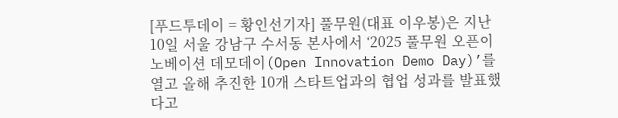[푸드투데이 = 황인선기자] 풀무원(대표 이우봉)은 지난 10일 서울 강남구 수서동 본사에서 ‘2025 풀무원 오픈이노베이션 데모데이(Open Innovation Demo Day)’를 열고 올해 추진한 10개 스타트업과의 협업 성과를 발표했다고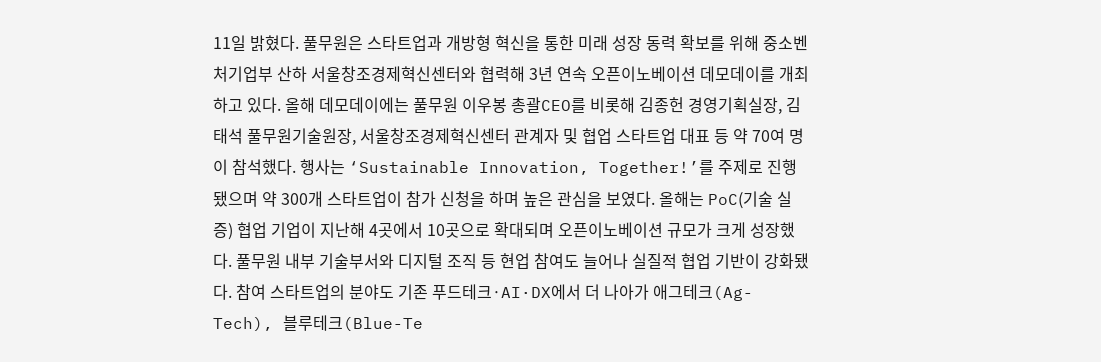11일 밝혔다. 풀무원은 스타트업과 개방형 혁신을 통한 미래 성장 동력 확보를 위해 중소벤처기업부 산하 서울창조경제혁신센터와 협력해 3년 연속 오픈이노베이션 데모데이를 개최하고 있다. 올해 데모데이에는 풀무원 이우봉 총괄CEO를 비롯해 김종헌 경영기획실장, 김태석 풀무원기술원장, 서울창조경제혁신센터 관계자 및 협업 스타트업 대표 등 약 70여 명이 참석했다. 행사는 ‘Sustainable Innovation, Together!’를 주제로 진행됐으며 약 300개 스타트업이 참가 신청을 하며 높은 관심을 보였다. 올해는 PoC(기술 실증) 협업 기업이 지난해 4곳에서 10곳으로 확대되며 오픈이노베이션 규모가 크게 성장했다. 풀무원 내부 기술부서와 디지털 조직 등 현업 참여도 늘어나 실질적 협업 기반이 강화됐다. 참여 스타트업의 분야도 기존 푸드테크·AI·DX에서 더 나아가 애그테크(Ag-Tech), 블루테크(Blue-Te